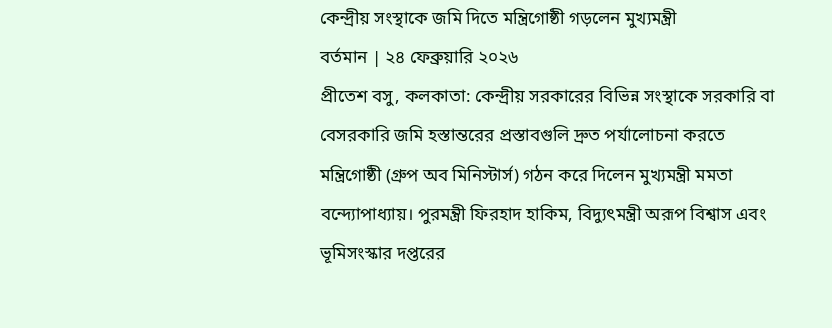কেন্দ্রীয় সংস্থাকে জমি দিতে মন্ত্রিগোষ্ঠী গড়লেন মুখ্যমন্ত্রী
বর্তমান | ২৪ ফেব্রুয়ারি ২০২৬
প্রীতেশ বসু, কলকাতা: কেন্দ্রীয় সরকারের বিভিন্ন সংস্থাকে সরকারি বা বেসরকারি জমি হস্তান্তরের প্রস্তাবগুলি দ্রুত পর্যালোচনা করতে মন্ত্রিগোষ্ঠী (গ্রুপ অব মিনিস্টার্স) গঠন করে দিলেন মুখ্যমন্ত্রী মমতা বন্দ্যোপাধ্যায়। পুরমন্ত্রী ফিরহাদ হাকিম, বিদ্যুৎমন্ত্রী অরূপ বিশ্বাস এবং ভূমিসংস্কার দপ্তরের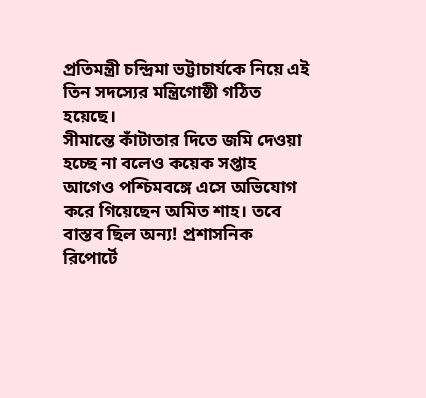প্রতিমন্ত্রী চন্দ্রিমা ভট্টাচার্যকে নিয়ে এই তিন সদস্যের মন্ত্রিগোষ্ঠী গঠিত হয়েছে।
সীমান্তে কাঁটাতার দিতে জমি দেওয়া হচ্ছে না বলেও কয়েক সপ্তাহ আগেও পশ্চিমবঙ্গে এসে অভিযোগ করে গিয়েছেন অমিত শাহ। তবে বাস্তব ছিল অন্য! প্রশাসনিক রিপোর্টে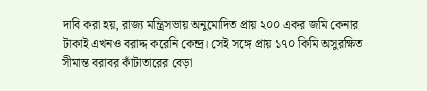দাবি করা হয়, রাজ্য মন্ত্রিসভায় অনুমোদিত প্রায় ২০০ একর জমি কেনার টাকাই এখনও বরাদ্দ করেনি কেন্দ্র। সেই সঙ্গে প্রায় ১৭০ কিমি অসুরক্ষিত সীমান্ত বরাবর কাঁটাতারের বেড়া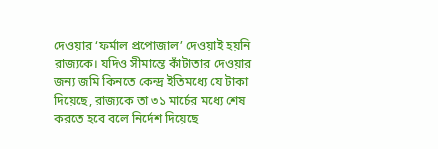দেওয়ার ‘ফর্মাল প্রপোজাল’ দেওয়াই হয়নি রাজ্যকে। যদিও সীমান্তে কাঁটাতার দেওয়ার জন্য জমি কিনতে কেন্দ্র ইতিমধ্যে যে টাকা দিয়েছে, রাজ্যকে তা ৩১ মার্চের মধ্যে শেষ করতে হবে বলে নির্দেশ দিয়েছে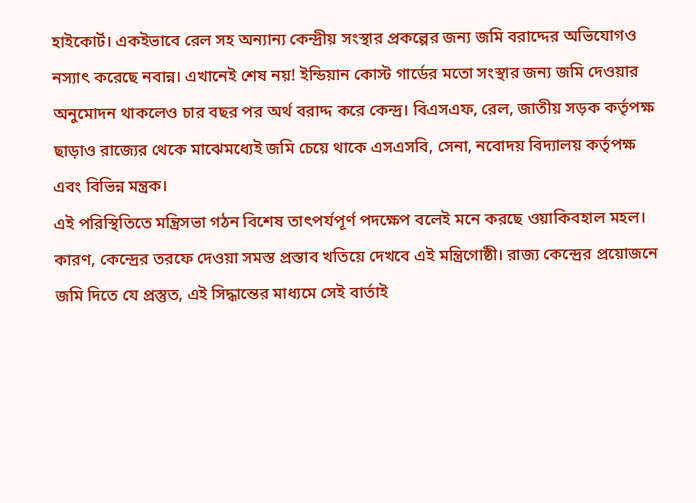হাইকোর্ট। একইভাবে রেল সহ অন্যান্য কেন্দ্রীয় সংস্থার প্রকল্পের জন্য জমি বরাদ্দের অভিযোগও নস্যাৎ করেছে নবান্ন। এখানেই শেষ নয়! ইন্ডিয়ান কোস্ট গার্ডের মতো সংস্থার জন্য জমি দেওয়ার অনুমোদন থাকলেও চার বছর পর অর্থ বরাদ্দ করে কেন্দ্র। বিএসএফ, রেল, জাতীয় সড়ক কর্তৃপক্ষ ছাড়াও রাজ্যের থেকে মাঝেমধ্যেই জমি চেয়ে থাকে এসএসবি, সেনা, নবোদয় বিদ্যালয় কর্তৃপক্ষ এবং বিভিন্ন মন্ত্রক।
এই পরিস্থিতিতে মন্ত্রিসভা গঠন বিশেষ তাৎপর্যপূর্ণ পদক্ষেপ বলেই মনে করছে ওয়াকিবহাল মহল। কারণ, কেন্দ্রের তরফে দেওয়া সমস্ত প্রস্তাব খতিয়ে দেখবে এই মন্ত্রিগোষ্ঠী। রাজ্য কেন্দ্রের প্রয়োজনে জমি দিতে যে প্রস্তুত, এই সিদ্ধান্তের মাধ্যমে সেই বার্তাই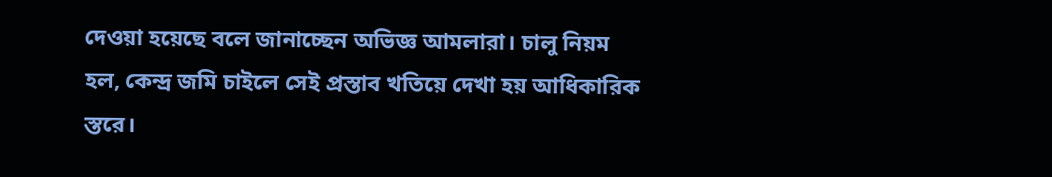দেওয়া হয়েছে বলে জানাচ্ছেন অভিজ্ঞ আমলারা। চালু নিয়ম হল, কেন্দ্র জমি চাইলে সেই প্রস্তাব খতিয়ে দেখা হয় আধিকারিক স্তরে।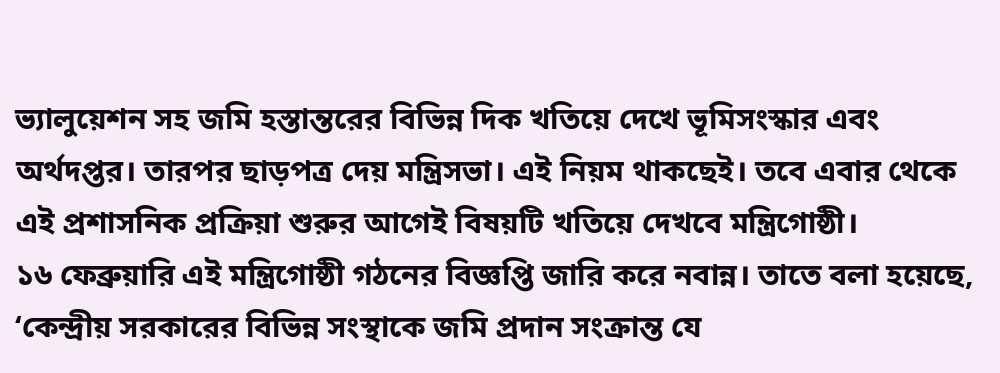ভ্যালুয়েশন সহ জমি হস্তান্তরের বিভিন্ন দিক খতিয়ে দেখে ভূমিসংস্কার এবং অর্থদপ্তর। তারপর ছাড়পত্র দেয় মন্ত্রিসভা। এই নিয়ম থাকছেই। তবে এবার থেকে এই প্রশাসনিক প্রক্রিয়া শুরুর আগেই বিষয়টি খতিয়ে দেখবে মন্ত্রিগোষ্ঠী।
১৬ ফেব্রুয়ারি এই মন্ত্রিগোষ্ঠী গঠনের বিজ্ঞপ্তি জারি করে নবান্ন। তাতে বলা হয়েছে, ‘কেন্দ্রীয় সরকারের বিভিন্ন সংস্থাকে জমি প্রদান সংক্রান্ত যে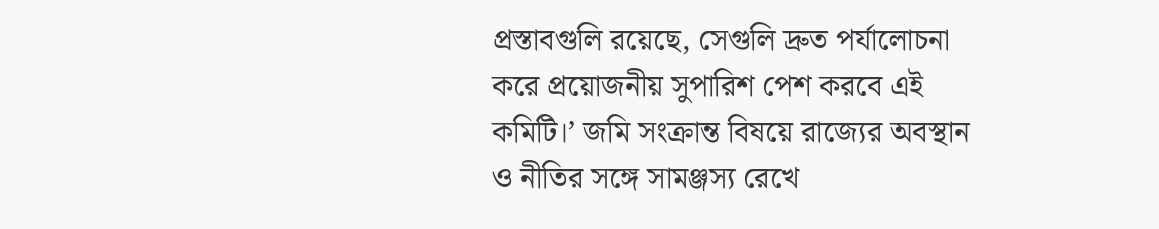প্রস্তাবগুলি রয়েছে, সেগুলি দ্রুত পর্যালোচনা করে প্রয়োজনীয় সুপারিশ পেশ করবে এই কমিটি।’ জমি সংক্রান্ত বিষয়ে রাজ্যের অবস্থান ও নীতির সঙ্গে সামঞ্জস্য রেখে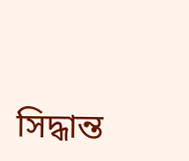সিদ্ধান্ত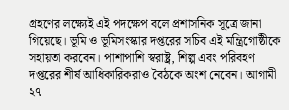গ্রহণের লক্ষ্যেই এই পদক্ষেপ বলে প্রশাসনিক সূত্রে জানা গিয়েছে। ভূমি ও ভূমিসংস্কার দপ্তরের সচিব এই মন্ত্রিগোষ্ঠীকে সহায়তা করবেন। পাশাপাশি স্বরাষ্ট্র, শিল্প এবং পরিবহণ দপ্তরের শীর্ষ আধিকারিকরাও বৈঠকে অংশ নেবেন। আগামী ২৭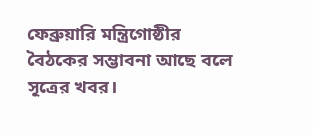ফেব্রুয়ারি মন্ত্রিগোষ্ঠীর বৈঠকের সম্ভাবনা আছে বলে সূত্রের খবর।